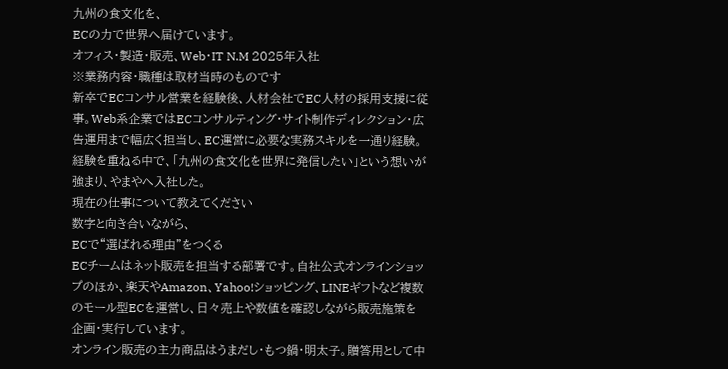九州の食文化を、
ECの力で世界へ届けています。
オフィス・製造・販売、Web・IT N.M 2025年入社
※業務内容・職種は取材当時のものです
新卒でECコンサル営業を経験後、人材会社でEC人材の採用支援に従事。Web系企業ではECコンサルティング・サイト制作ディレクション・広告運用まで幅広く担当し、EC運営に必要な実務スキルを一通り経験。
経験を重ねる中で、「九州の食文化を世界に発信したい」という想いが強まり、やまやへ入社した。
現在の仕事について教えてください
数字と向き合いながら、
ECで“選ばれる理由”をつくる
ECチームはネット販売を担当する部署です。自社公式オンラインショップのほか、楽天やAmazon、Yahoo!ショッピング、LINEギフトなど複数のモール型ECを運営し、日々売上や数値を確認しながら販売施策を企画・実行しています。
オンライン販売の主力商品はうまだし・もつ鍋・明太子。贈答用として中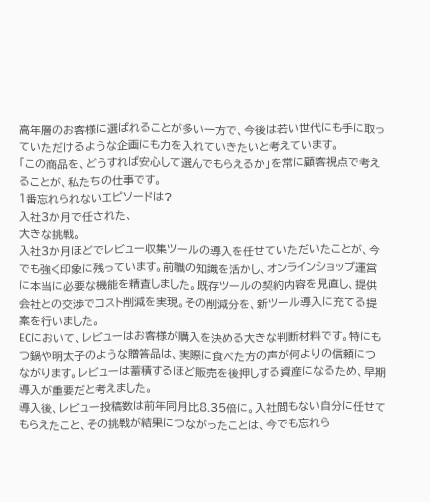高年層のお客様に選ばれることが多い一方で、今後は若い世代にも手に取っていただけるような企画にも力を入れていきたいと考えています。
「この商品を、どうすれば安心して選んでもらえるか」を常に顧客視点で考えることが、私たちの仕事です。
1番忘れられないエピソードは?
入社3か月で任された、
大きな挑戦。
入社3か月ほどでレビュー収集ツールの導入を任せていただいたことが、今でも強く印象に残っています。前職の知識を活かし、オンラインショップ運営に本当に必要な機能を精査しました。既存ツールの契約内容を見直し、提供会社との交渉でコスト削減を実現。その削減分を、新ツール導入に充てる提案を行いました。
ECにおいて、レビューはお客様が購入を決める大きな判断材料です。特にもつ鍋や明太子のような贈答品は、実際に食べた方の声が何よりの信頼につながります。レビューは蓄積するほど販売を後押しする資産になるため、早期導入が重要だと考えました。
導入後、レビュー投稿数は前年同月比8.35倍に。入社間もない自分に任せてもらえたこと、その挑戦が結果につながったことは、今でも忘れら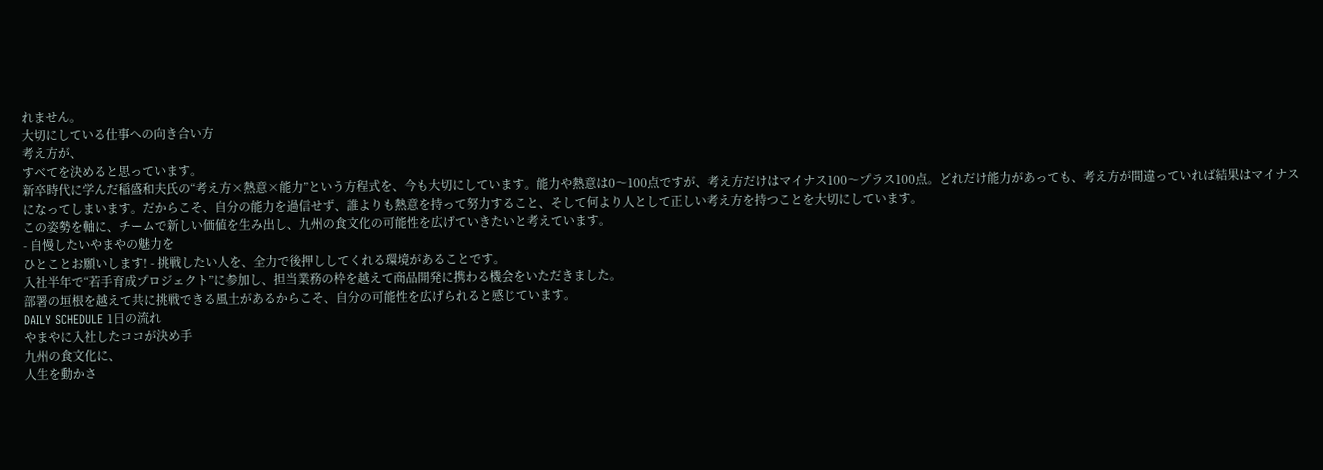れません。
大切にしている仕事への向き合い方
考え方が、
すべてを決めると思っています。
新卒時代に学んだ稲盛和夫氏の“考え方×熱意×能力”という方程式を、今も大切にしています。能力や熱意は0〜100点ですが、考え方だけはマイナス100〜プラス100点。どれだけ能力があっても、考え方が間違っていれば結果はマイナスになってしまいます。だからこそ、自分の能力を過信せず、誰よりも熱意を持って努力すること、そして何より人として正しい考え方を持つことを大切にしています。
この姿勢を軸に、チームで新しい価値を生み出し、九州の食文化の可能性を広げていきたいと考えています。
- 自慢したいやまやの魅力を
ひとことお願いします! - 挑戦したい人を、全力で後押ししてくれる環境があることです。
入社半年で“若手育成プロジェクト”に参加し、担当業務の枠を越えて商品開発に携わる機会をいただきました。
部署の垣根を越えて共に挑戦できる風土があるからこそ、自分の可能性を広げられると感じています。
DAILY SCHEDULE 1日の流れ
やまやに入社したココが決め手
九州の食文化に、
人生を動かさ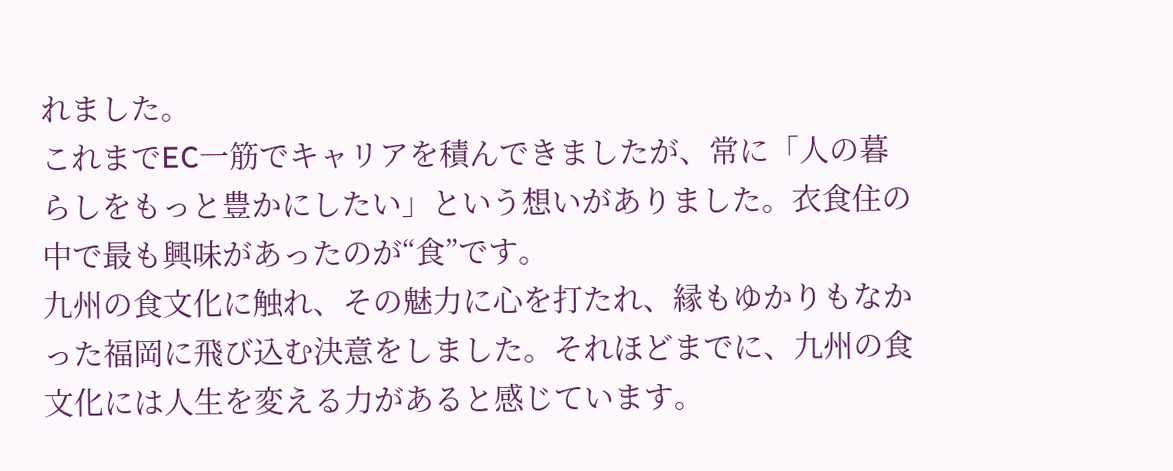れました。
これまでEC一筋でキャリアを積んできましたが、常に「人の暮らしをもっと豊かにしたい」という想いがありました。衣食住の中で最も興味があったのが“食”です。
九州の食文化に触れ、その魅力に心を打たれ、縁もゆかりもなかった福岡に飛び込む決意をしました。それほどまでに、九州の食文化には人生を変える力があると感じています。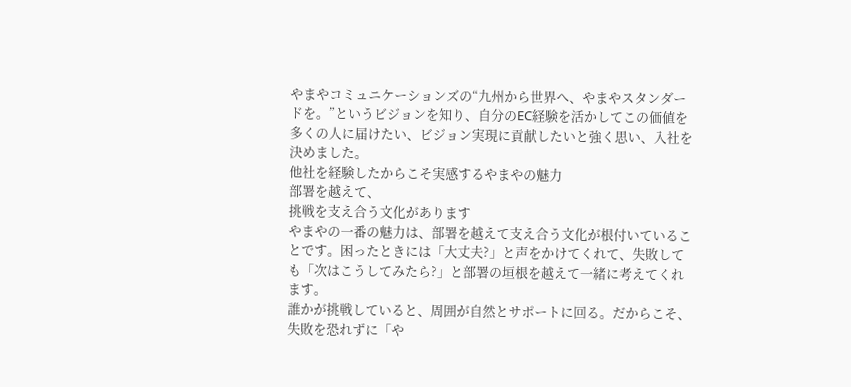やまやコミュニケーションズの“九州から世界へ、やまやスタンダードを。”というビジョンを知り、自分のEC経験を活かしてこの価値を多くの人に届けたい、ビジョン実現に貢献したいと強く思い、入社を決めました。
他社を経験したからこそ実感するやまやの魅力
部署を越えて、
挑戦を支え合う文化があります
やまやの一番の魅力は、部署を越えて支え合う文化が根付いていることです。困ったときには「大丈夫?」と声をかけてくれて、失敗しても「次はこうしてみたら?」と部署の垣根を越えて一緒に考えてくれます。
誰かが挑戦していると、周囲が自然とサポートに回る。だからこそ、失敗を恐れずに「や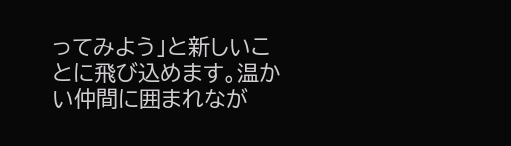ってみよう」と新しいことに飛び込めます。温かい仲間に囲まれなが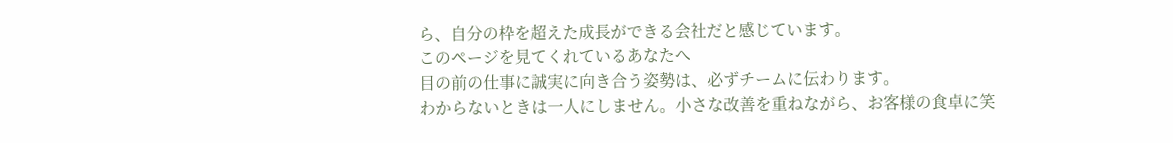ら、自分の枠を超えた成長ができる会社だと感じています。
このページを見てくれているあなたへ
目の前の仕事に誠実に向き合う姿勢は、必ずチームに伝わります。
わからないときは一人にしません。小さな改善を重ねながら、お客様の食卓に笑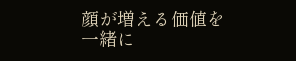顔が増える価値を一緒に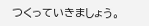つくっていきましょう。